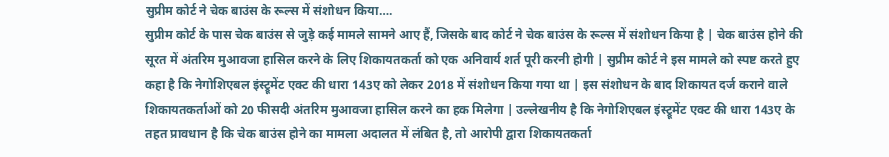सुप्रीम कोर्ट ने चेक बाउंस के रूल्स में संशोधन किया….
सुप्रीम कोर्ट के पास चेक बाउंस से जुड़े कई मामले सामने आए हैं, जिसके बाद कोर्ट ने चेक बाउंस के रूल्स में संशोधन किया है | चेक बाउंस होने की सूरत में अंतरिम मुआवजा हासिल करने के लिए शिकायतकर्ता को एक अनिवार्य शर्त पूरी करनी होगी | सुप्रीम कोर्ट ने इस मामले को स्पष्ट करते हुए कहा है कि नेगोशिएबल इंस्ट्रूमेंट एक्ट की धारा 143ए को लेकर 2018 में संशोधन किया गया था | इस संशोधन के बाद शिकायत दर्ज कराने वाले शिकायतकर्ताओं को 20 फीसदी अंतरिम मुआवजा हासिल करने का हक मिलेगा | उल्लेखनीय है कि नेगोशिएबल इंस्ट्रूमेंट एक्ट की धारा 143ए के तहत प्रावधान है कि चेक बाउंस होने का मामला अदालत में लंबित है, तो आरोपी द्वारा शिकायतकर्ता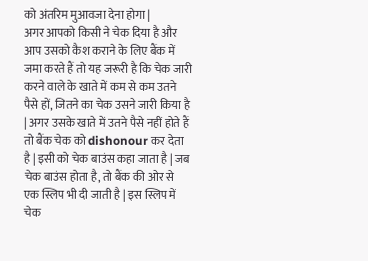को अंतरिम मुआवजा देना होगा |
अगर आपको किसी ने चेक दिया है और आप उसको कैश कराने के लिए बैंक में जमा करते हैं तो यह जरूरी है कि चेक जारी करने वाले के खाते में कम से कम उतने पैसे हों, जितने का चेक उसने जारी किया है | अगर उसके खाते में उतने पैसे नहीं होते हैं तो बैंक चेक को dishonour कर देता है | इसी को चेक बाउंस कहा जाता है | जब चेक बाउंस होता है, तो बैंक की ओर से एक स्लिप भी दी जाती है | इस स्लिप में चेक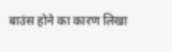बाउंस होने का कारण लिखा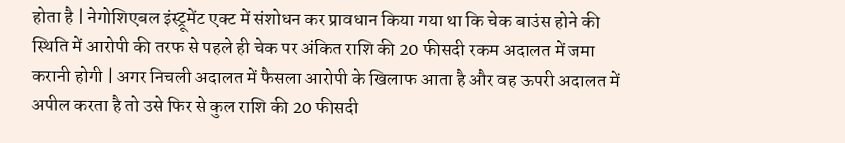होता है | नेगोशिएबल इंस्ट्रूमेंट एक्ट में संशोधन कर प्रावधान किया गया था कि चेक बाउंस होने की स्थिति में आरोपी की तरफ से पहले ही चेक पर अंकित राशि की 20 फीसदी रकम अदालत में जमा करानी होगी | अगर निचली अदालत में फैसला आरोपी के खिलाफ आता है और वह ऊपरी अदालत में अपील करता है तो उसे फिर से कुल राशि की 20 फीसदी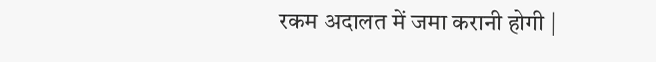रकम अदालत में जमा करानी होगी |